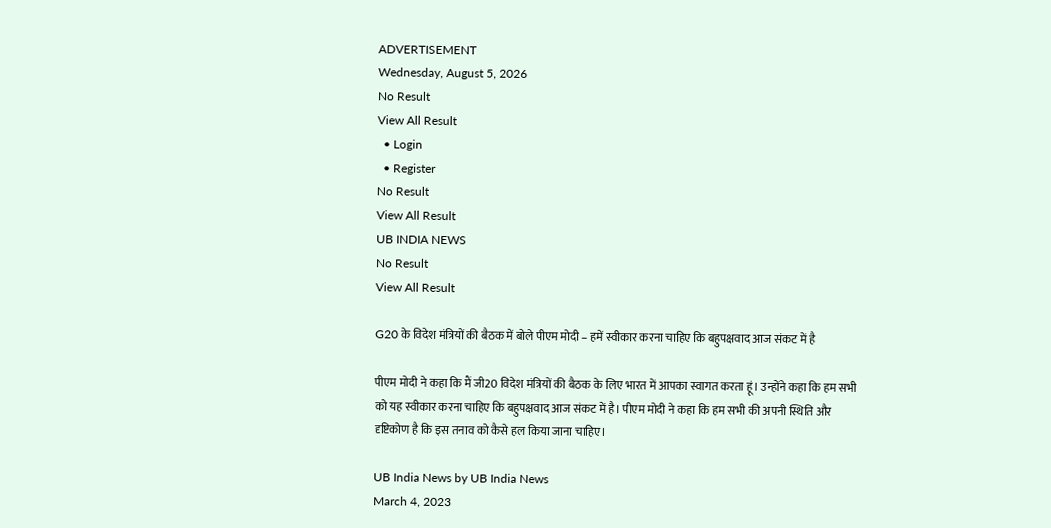ADVERTISEMENT
Wednesday, August 5, 2026
No Result
View All Result
  • Login
  • Register
No Result
View All Result
UB INDIA NEWS
No Result
View All Result

G20 के विदेश मंत्रियों की बैठक में बोले पीएम मोदी – हमें स्वीकार करना चाहिए कि बहुपक्षवाद आज संकट में है

पीएम मोदी ने कहा कि मैं जी20 विदेश मंत्रियों की बैठक के लिए भारत में आपका स्वागत करता हूं। उन्होंने कहा कि हम सभी को यह स्वीकार करना चाहिए कि बहुपक्षवाद आज संकट में है। पीएम मोदी ने कहा कि हम सभी की अपनी स्थिति और दृष्टिकोण है कि इस तनाव को कैसे हल किया जाना चाहिए।

UB India News by UB India News
March 4, 2023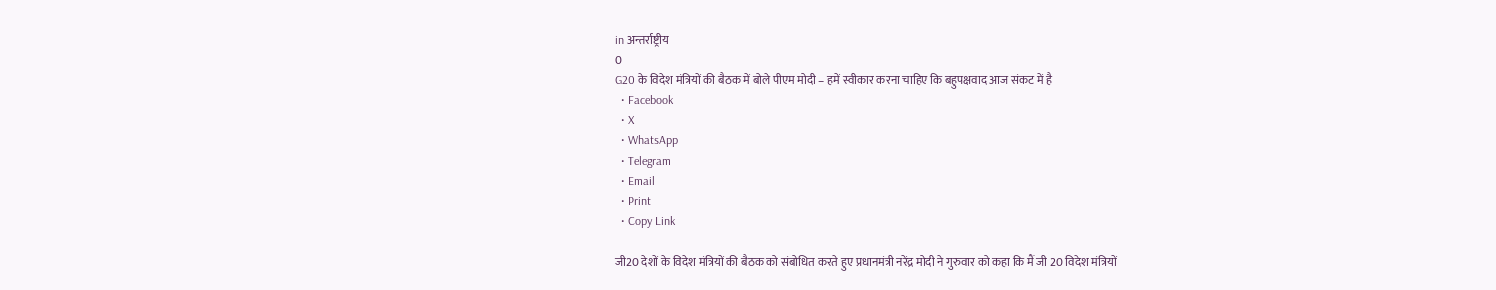in अन्तर्राष्ट्रीय
0
G20 के विदेश मंत्रियों की बैठक में बोले पीएम मोदी – हमें स्वीकार करना चाहिए कि बहुपक्षवाद आज संकट में है
  • Facebook
  • X
  • WhatsApp
  • Telegram
  • Email
  • Print
  • Copy Link

जी20 देशों के विदेश मंत्रियों की बैठक को संबोधित करते हुए प्रधानमंत्री नरेंद्र मोदी ने गुरुवार को कहा कि मैं जी 20 विदेश मंत्रियों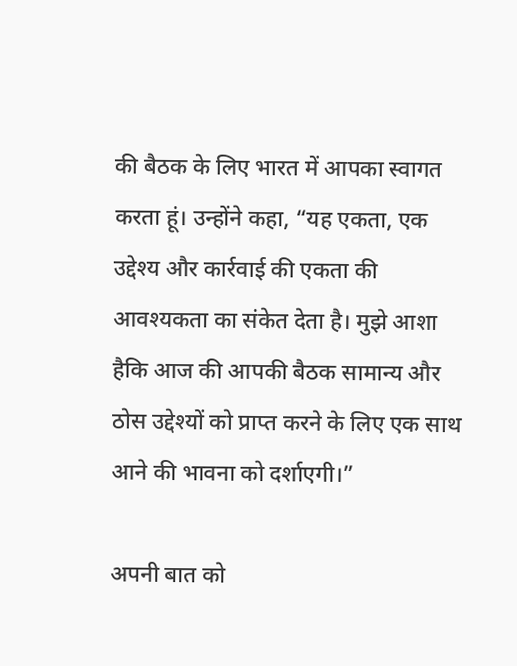की बैठक के लिए भारत में आपका स्वागत करता हूं। उन्होंने कहा, “यह एकता, एक उद्देश्य और कार्रवाई की एकता की आवश्यकता का संकेत देता है। मुझे आशा हैकि आज की आपकी बैठक सामान्य और ठोस उद्देश्यों को प्राप्त करने के लिए एक साथ आने की भावना को दर्शाएगी।”

अपनी बात को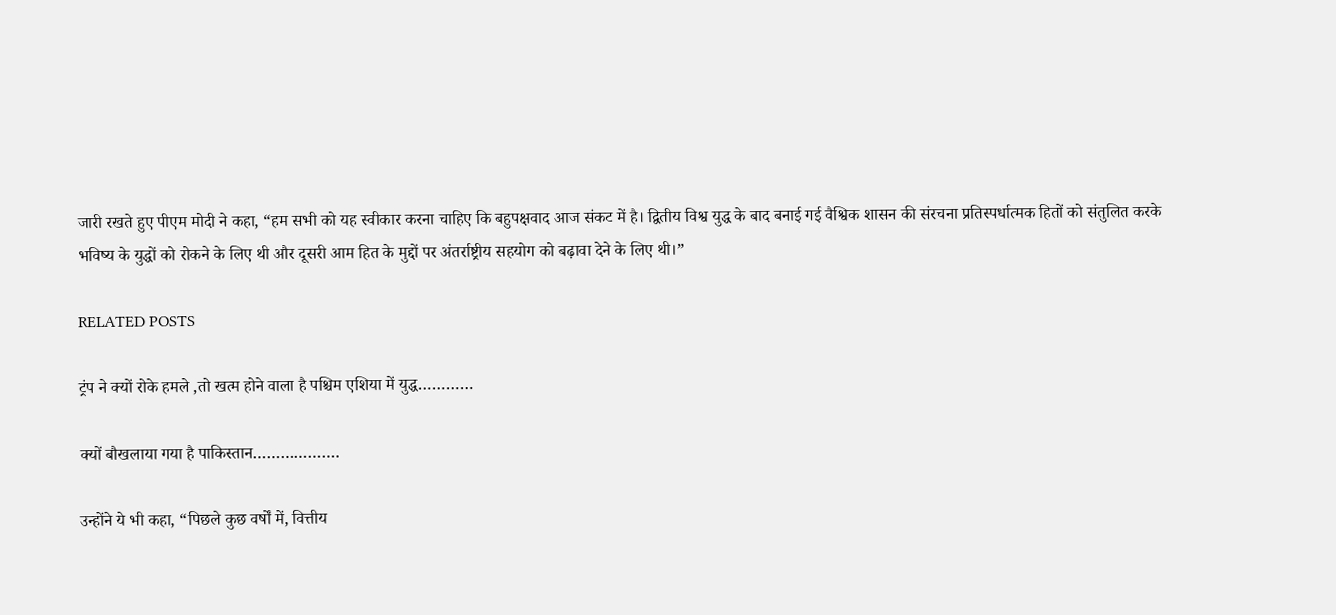जारी रखते हुए पीएम मोदी ने कहा, “हम सभी को यह स्वीकार करना चाहिए कि बहुपक्षवाद आज संकट में है। द्वितीय विश्व युद्ध के बाद बनाई गई वैश्विक शासन की संरचना प्रतिस्पर्धात्मक हितों को संतुलित करके भविष्य के युद्धों को रोकने के लिए थी और दूसरी आम हित के मुद्दों पर अंतर्राष्ट्रीय सहयोग को बढ़ावा देने के लिए थी।”

RELATED POSTS

ट्रंप ने क्यों रोके हमले ,तो खत्म होने वाला है पश्चिम एशिया में युद्ध…………

क्यों बौखलाया गया है पाकिस्तान……………….

उन्होंने ये भी कहा, “पिछले कुछ वर्षों में, वित्तीय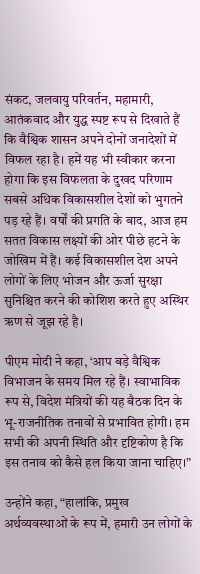संकट, जलवायु परिवर्तन, महामारी, आतंकवाद और युद्ध स्पष्ट रूप से दिखाते हैं कि वैश्विक शासन अपने दोनों जनादेशों में विफल रहा है। हमें यह भी स्वीकार करना होगा कि इस विफलता के दुखद परिणाम सबसे अधिक विकासशील देशों को भुगतने पड़ रहे हैं। वर्षों की प्रगति के बाद, आज हम सतत विकास लक्ष्यों की ओर पीछे हटने के जोखिम में हैं। कई विकासशील देश अपने लोगों के लिए भोजन और ऊर्जा सुरक्षा सुनिश्चित करने की कोशिश करते हुए अस्थिर ऋण से जूझ रहे है।

पीएम मोदी ने कहा, ‘आप बड़े वैश्विक विभाजन के समय मिल रहे हैं। स्वाभाविक रूप से, विदेश मंत्रियों की यह बैठक दिन के भू-राजनीतिक तनावों से प्रभावित होगी। हम सभी की अपनी स्थिति और दृष्टिकोण है कि इस तनाव को कैसे हल किया जाना चाहिए।”

उन्होंने कहा, “हालांकि, प्रमुख अर्थव्यवस्थाओं के रूप में, हमारी उन लोगों के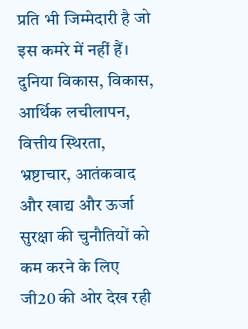प्रति भी जिम्मेदारी है जो इस कमरे में नहीं हैं। दुनिया विकास, विकास, आर्थिक लचीलापन, वित्तीय स्थिरता, भ्रष्टाचार, आतंकवाद और खाद्य और ऊर्जा सुरक्षा की चुनौतियों को कम करने के लिए जी20 की ओर देख रही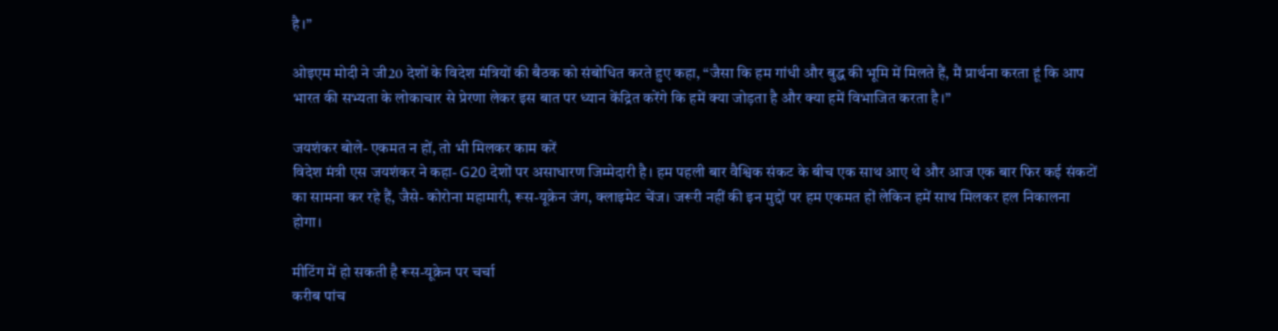है।”

ओइएम मोदी ने जी20 देशों के विदेश मंत्रियों की बैठक को संबोधित करते हुए कहा, “जैसा कि हम गांधी और बुद्ध की भूमि में मिलते हैं, मैं प्रार्थना करता हूं कि आप भारत की सभ्यता के लोकाचार से प्रेरणा लेकर इस बात पर ध्यान केंद्रित करेंगे कि हमें क्या जोड़ता है और क्या हमें विभाजित करता है।”

जयशंकर बोले- एकमत न हों, तो भी मिलकर काम करें
विदेश मंत्री एस जयशंकर ने कहा- G20 देशों पर असाधारण जिम्मेदारी है। हम पहली बार वैश्विक संकट के बीच एक साथ आए थे और आज एक बार फिर कई संकटों का सामना कर रहे हैं, जैसे- कोरोना महामारी, रूस-यूक्रेन जंग, क्लाइमेट चेंज। जरूरी नहीं की इन मुद्दों पर हम एकमत हों लेकिन हमें साथ मिलकर हल निकालना होगा।

मीटिंग में हो सकती है रूस-यूक्रेन पर चर्चा
करीब पांच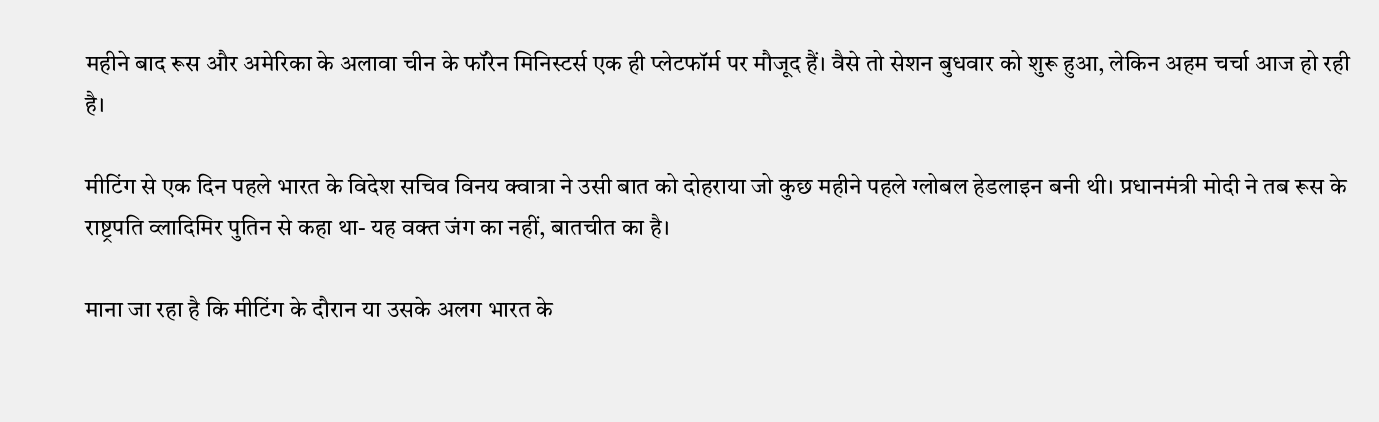महीने बाद रूस और अमेरिका के अलावा चीन के फॉरेन मिनिस्टर्स एक ही प्लेटफॉर्म पर मौजूद हैं। वैसे तो सेशन बुधवार को शुरू हुआ, लेकिन अहम चर्चा आज हो रही है।

मीटिंग से एक दिन पहले भारत के विदेश सचिव विनय क्वात्रा ने उसी बात को दोहराया जो कुछ महीने पहले ग्लोबल हेडलाइन बनी थी। प्रधानमंत्री मोदी ने तब रूस के राष्ट्रपति व्लादिमिर पुतिन से कहा था- यह वक्त जंग का नहीं, बातचीत का है।

माना जा रहा है कि मीटिंग के दौरान या उसके अलग भारत के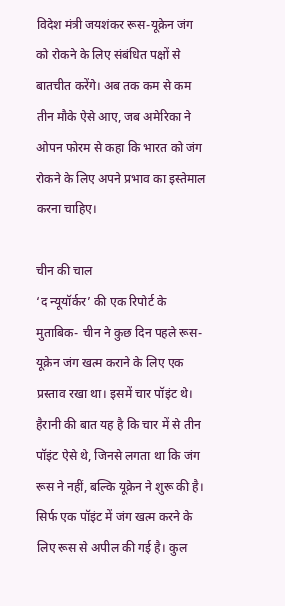विदेश मंत्री जयशंकर रूस-यूक्रेन जंग को रोकने के लिए संबंधित पक्षों से बातचीत करेंगे। अब तक कम से कम तीन मौके ऐसे आए, जब अमेरिका ने ओपन फोरम से कहा कि भारत को जंग रोकने के लिए अपने प्रभाव का इस्तेमाल करना चाहिए।

चीन की चाल
‘द न्यूयॉर्कर’ की एक रिपोर्ट के मुताबिक- चीन ने कुछ दिन पहले रूस-यूक्रेन जंग खत्म कराने के लिए एक प्रस्ताव रखा था। इसमें चार पॉइंट थे। हैरानी की बात यह है कि चार में से तीन पॉइंट ऐसे थे, जिनसे लगता था कि जंग रूस ने नहीं, बल्कि यूक्रेन ने शुरू की है। सिर्फ एक पॉइंट में जंग खत्म करने के लिए रूस से अपील की गई है। कुल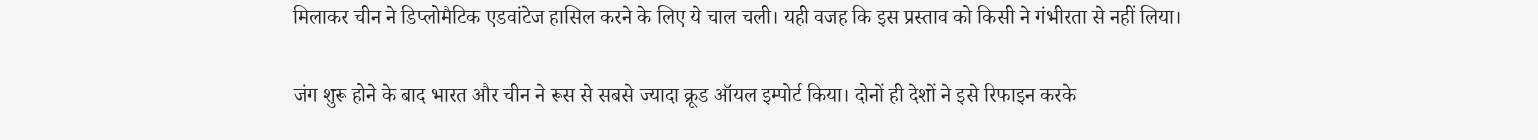मिलाकर चीन ने डिप्लोमैटिक एडवांटेज हासिल करने के लिए ये चाल चली। यही वजह कि इस प्रस्ताव को किसी ने गंभीरता से नहीं लिया।

जंग शुरू होने के बाद भारत और चीन ने रूस से सबसे ज्यादा क्रूड ऑयल इम्पोर्ट किया। दोनों ही देशों ने इसे रिफाइन करके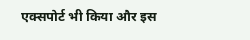एक्सपोर्ट भी किया और इस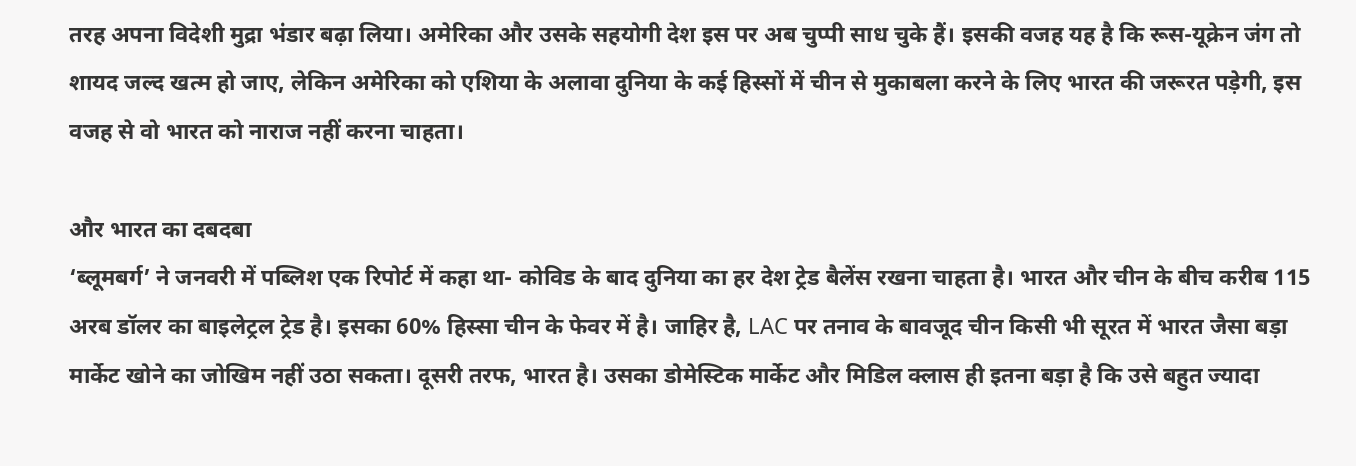तरह अपना विदेशी मुद्रा भंडार बढ़ा लिया। अमेरिका और उसके सहयोगी देश इस पर अब चुप्पी साध चुके हैं। इसकी वजह यह है कि रूस-यूक्रेन जंग तो शायद जल्द खत्म हो जाए, लेकिन अमेरिका को एशिया के अलावा दुनिया के कई हिस्सों में चीन से मुकाबला करने के लिए भारत की जरूरत पड़ेगी, इस वजह से वो भारत को नाराज नहीं करना चाहता।

और भारत का दबदबा
‘ब्लूमबर्ग’ ने जनवरी में पब्लिश एक रिपोर्ट में कहा था- कोविड के बाद दुनिया का हर देश ट्रेड बैलेंस रखना चाहता है। भारत और चीन के बीच करीब 115 अरब डॉलर का बाइलेट्रल ट्रेड है। इसका 60% हिस्सा चीन के फेवर में है। जाहिर है, LAC पर तनाव के बावजूद चीन किसी भी सूरत में भारत जैसा बड़ा मार्केट खोने का जोखिम नहीं उठा सकता। दूसरी तरफ, भारत है। उसका डोमेस्टिक मार्केट और मिडिल क्लास ही इतना बड़ा है कि उसे बहुत ज्यादा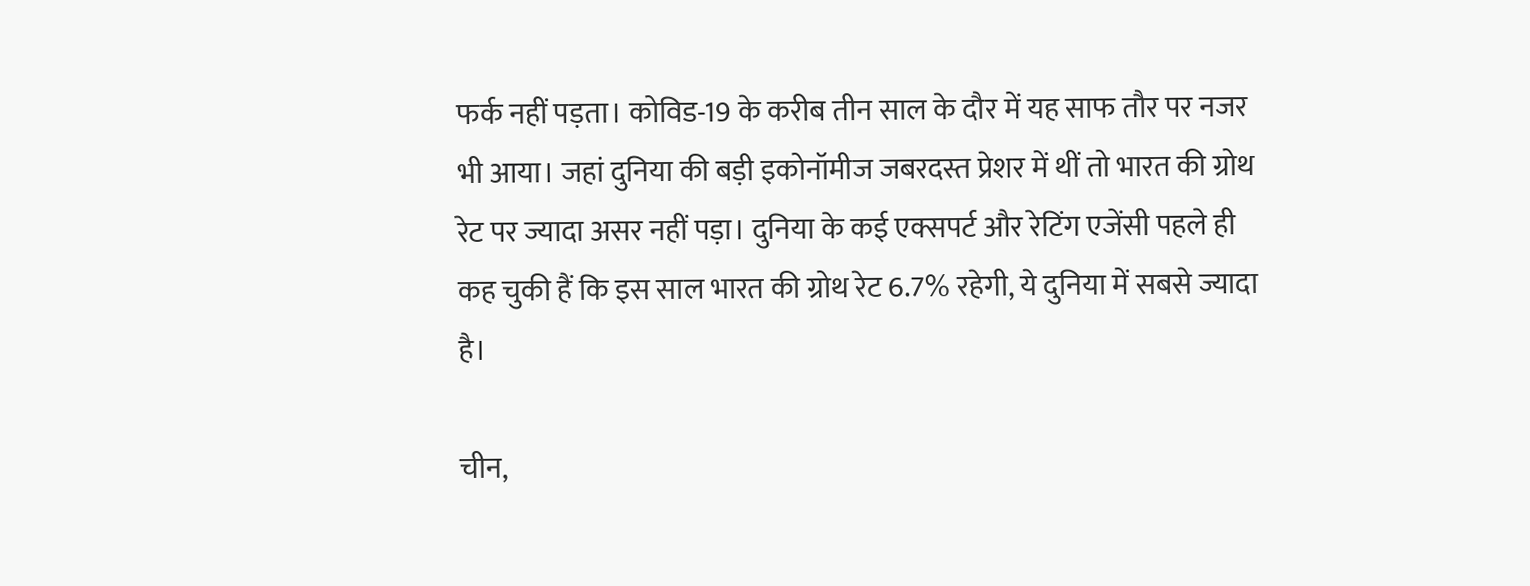फर्क नहीं पड़ता। कोविड-19 के करीब तीन साल के दौर में यह साफ तौर पर नजर भी आया। जहां दुनिया की बड़ी इकोनॉमीज जबरदस्त प्रेशर में थीं तो भारत की ग्रोथ रेट पर ज्यादा असर नहीं पड़ा। दुनिया के कई एक्सपर्ट और रेटिंग एजेंसी पहले ही कह चुकी हैं कि इस साल भारत की ग्रोथ रेट 6.7% रहेगी, ये दुनिया में सबसे ज्यादा है।

चीन,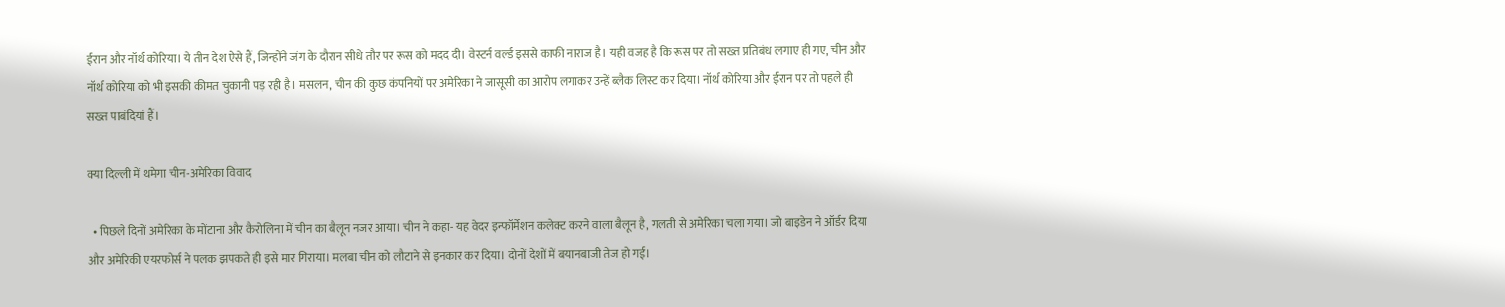ईरान और नॉर्थ कोरिया। ये तीन देश ऐसे हैं, जिन्होंने जंग के दौरान सीधे तौर पर रूस को मदद दी। वेस्टर्न वर्ल्ड इससे काफी नाराज है। यही वजह है कि रूस पर तो सख्त प्रतिबंध लगाए ही गए, चीन और नॉर्थ कोरिया को भी इसकी कीमत चुकानी पड़ रही है। मसलन, चीन की कुछ कंपनियों पर अमेरिका ने जासूसी का आरोप लगाकर उन्हें ब्लैक लिस्ट कर दिया। नॉर्थ कोरिया और ईरान पर तो पहले ही सख्त पाबंदियां हैं।

क्या दिल्ली में थमेगा चीन-अमेरिका विवाद

  • पिछले दिनों अमेरिका के मोंटाना और कैरोलिना में चीन का बैलून नजर आया। चीन ने कहा- यह वेदर इन्फॉर्मेशन कलेक्ट करने वाला बैलून है, गलती से अमेरिका चला गया। जो बाइडेन ने ऑर्डर दिया और अमेरिकी एयरफोर्स ने पलक झपकते ही इसे मार गिराया। मलबा चीन को लौटाने से इनकार कर दिया। दोनों देशों में बयानबाजी तेज हो गई।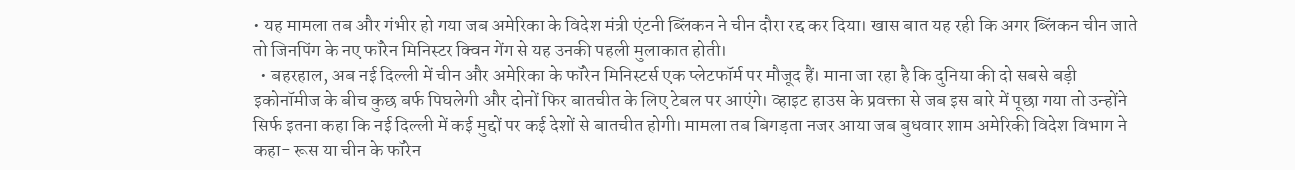• यह मामला तब और गंभीर हो गया जब अमेरिका के विदेश मंत्री एंटनी ब्लिंकन ने चीन दौरा रद्द कर दिया। खास बात यह रही कि अगर ब्लिंकन चीन जाते तो जिनपिंग के नए फॉरेन मिनिस्टर क्विन गेंग से यह उनकी पहली मुलाकात होती।
  • बहरहाल, अब नई दिल्ली में चीन और अमेरिका के फॉरेन मिनिस्टर्स एक प्लेटफॉर्म पर मौजूद हैं। माना जा रहा है कि दुनिया की दो सबसे बड़ी इकोनॉमीज के बीच कुछ बर्फ पिघलेगी और दोनों फिर बातचीत के लिए टेबल पर आएंगे। व्हाइट हाउस के प्रवक्ता से जब इस बारे में पूछा गया तो उन्होंने सिर्फ इतना कहा कि नई दिल्ली में कई मुद्दों पर कई देशों से बातचीत होगी। मामला तब बिगड़ता नजर आया जब बुधवार शाम अमेरिकी विदेश विभाग ने कहा- रूस या चीन के फॉरेन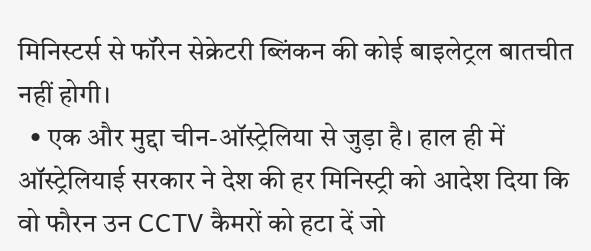मिनिस्टर्स से फॉरेन सेक्रेटरी ब्लिंकन की कोई बाइलेट्रल बातचीत नहीं होगी।
  • एक और मुद्दा चीन-ऑस्ट्रेलिया से जुड़ा है। हाल ही में ऑस्ट्रेलियाई सरकार ने देश की हर मिनिस्ट्री को आदेश दिया कि वो फौरन उन CCTV कैमरों को हटा दें जो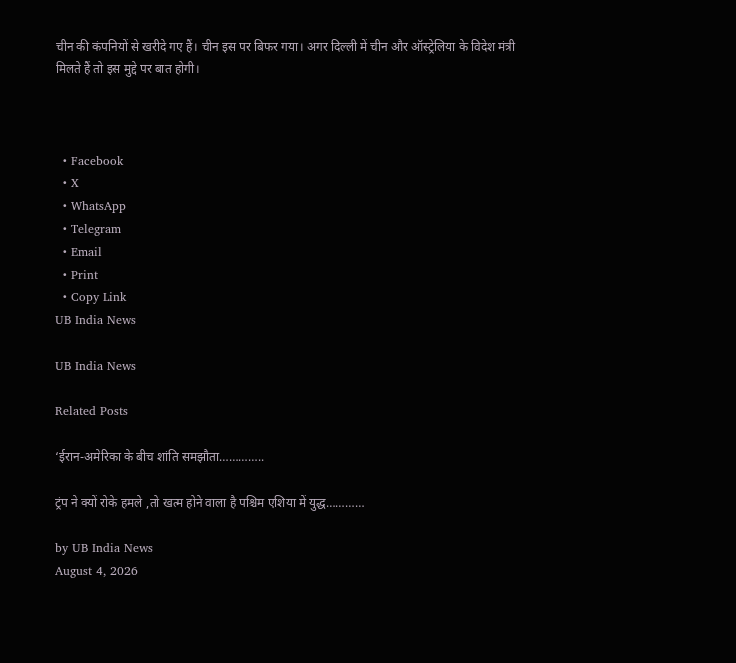चीन की कंपनियों से खरीदे गए हैं। चीन इस पर बिफर गया। अगर दिल्ली में चीन और ऑस्ट्रेलिया के विदेश मंत्री मिलते हैं तो इस मुद्दे पर बात होगी।



  • Facebook
  • X
  • WhatsApp
  • Telegram
  • Email
  • Print
  • Copy Link
UB India News

UB India News

Related Posts

‘ईरान-अमेरिका के बीच शांति समझौता…………..

ट्रंप ने क्यों रोके हमले ,तो खत्म होने वाला है पश्चिम एशिया में युद्ध…………

by UB India News
August 4, 2026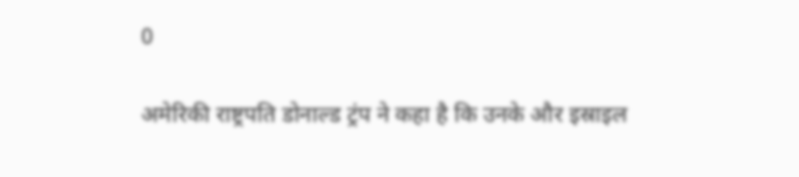0

अमेरिकी राष्ट्रपति डोनाल्ड ट्रंप ने कहा है कि उनके और इस्राइल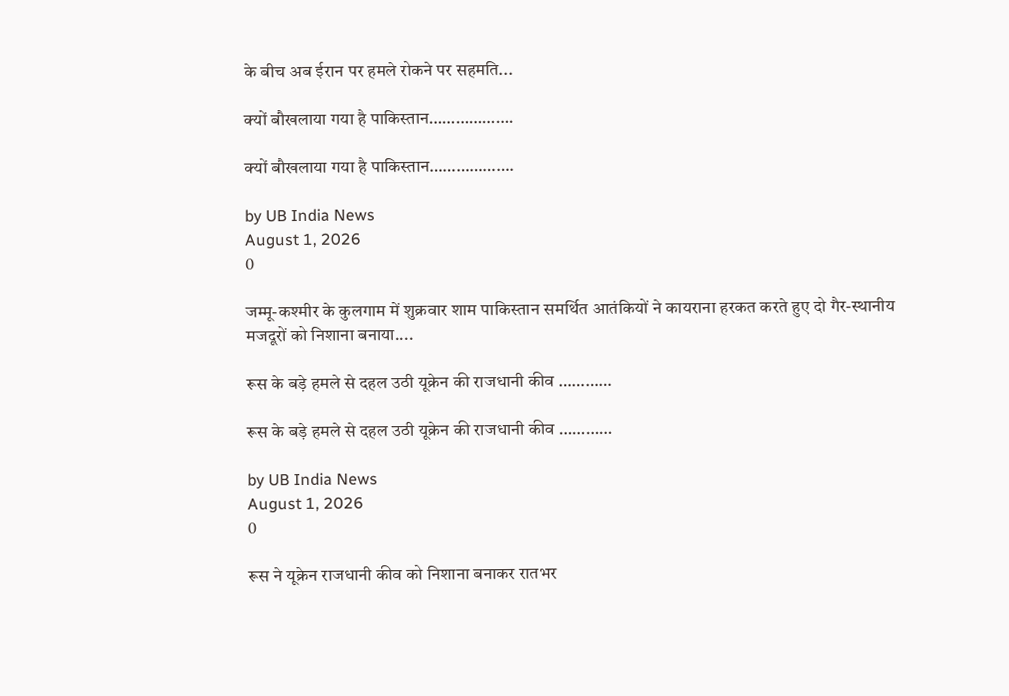के बीच अब ईरान पर हमले रोकने पर सहमति...

क्यों बौखलाया गया है पाकिस्तान……………….

क्यों बौखलाया गया है पाकिस्तान……………….

by UB India News
August 1, 2026
0

जम्मू-कश्मीर के कुलगाम में शुक्रवार शाम पाकिस्तान समर्थित आतंकियों ने कायराना हरकत करते हुए दो गैर-स्थानीय मजदूरों को निशाना बनाया....

रूस के बड़े हमले से दहल उठी यूक्रेन की राजधानी कीव …………

रूस के बड़े हमले से दहल उठी यूक्रेन की राजधानी कीव …………

by UB India News
August 1, 2026
0

रूस ने यूक्रेन राजधानी कीव को निशाना बनाकर रातभर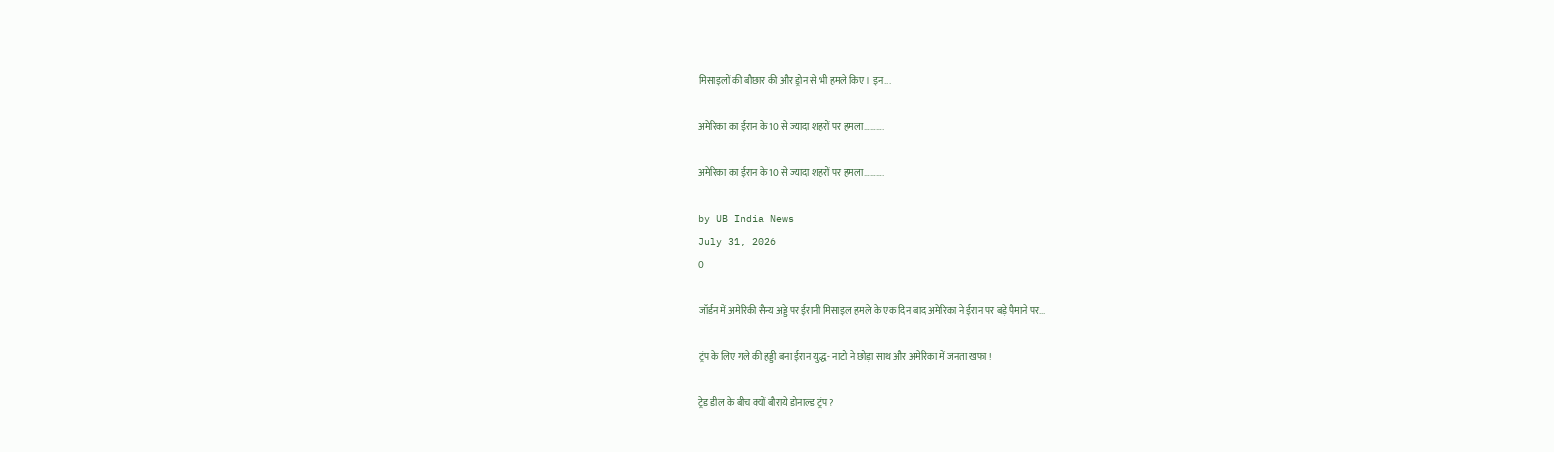मिसाइलों की बौछार की और ड्रोन से भी हमले किए। इन...

अमेरिका का ईरान के 10 से ज्यादा शहरों पर हमला……….

अमेरिका का ईरान के 10 से ज्यादा शहरों पर हमला……….

by UB India News
July 31, 2026
0

जॉर्डन में अमेरिकी सैन्य अड्डे पर ईरानी मिसाइल हमले के एक दिन बाद अमेरिका ने ईरान पर बड़े पैमाने पर...

ट्रंप के लिए गले की हड्डी बना ईरान युद्ध- नाटो ने छोड़ा साथ और अमेरिका में जनता खफा !

ट्रेड डील के बीच क्यों बौराये डोनाल्ड ट्रंप?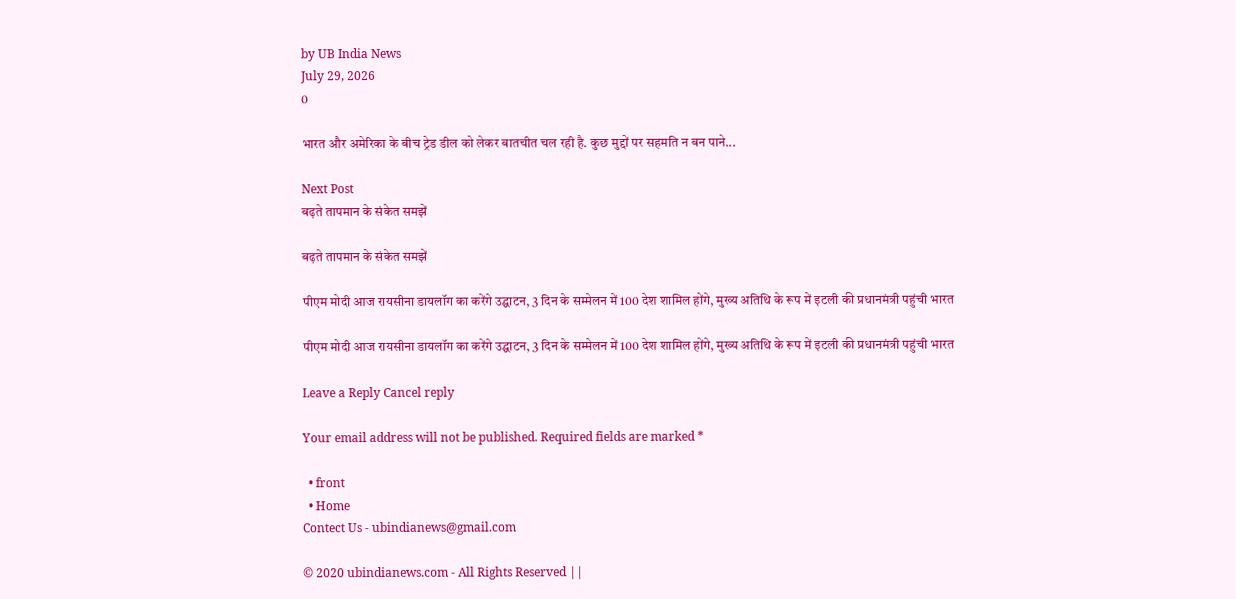by UB India News
July 29, 2026
0

भारत और अमेरिका के बीच ट्रेड डील को लेकर बातचीत चल रही है. कुछ मुद्दों पर सहमति न बन पाने...

Next Post
बढ़ते तापमान के संकेत समझें

बढ़ते तापमान के संकेत समझें

पीएम मोदी आज रायसीना डायलॉग का करेंगे उद्घाटन, 3 दिन के सम्मेलन में 100 देश शामिल होंगे, मुख्य अतिथि के रूप में इटली की प्रधानमंत्री पहुंची भारत

पीएम मोदी आज रायसीना डायलॉग का करेंगे उद्घाटन, 3 दिन के सम्मेलन में 100 देश शामिल होंगे, मुख्य अतिथि के रूप में इटली की प्रधानमंत्री पहुंची भारत

Leave a Reply Cancel reply

Your email address will not be published. Required fields are marked *

  • front
  • Home
Contect Us - ubindianews@gmail.com

© 2020 ubindianews.com - All Rights Reserved ||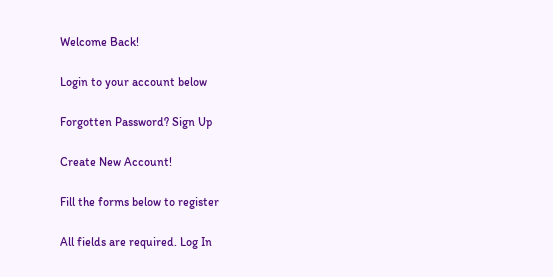Welcome Back!

Login to your account below

Forgotten Password? Sign Up

Create New Account!

Fill the forms below to register

All fields are required. Log In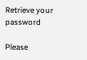Retrieve your password

Please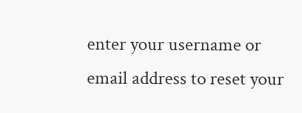enter your username or email address to reset your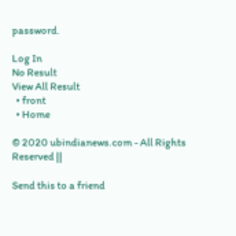password.

Log In
No Result
View All Result
  • front
  • Home

© 2020 ubindianews.com - All Rights Reserved ||

Send this to a friend